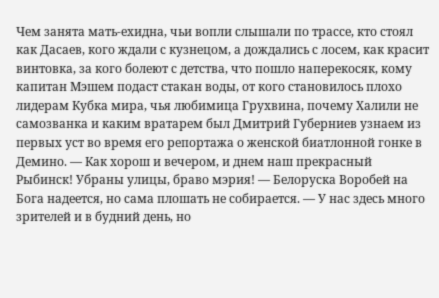Чем занята мать-ехидна, чьи вопли слышали по трассе, кто стоял как Дасаев, кого ждали с кузнецом, а дождались с лосем, как красит винтовка, за кого болеют с детства, что пошло наперекосяк, кому капитан Мэшем подаст стакан воды, от кого становилось плохо лидерам Кубка мира, чья любимица Грухвина, почему Халили не самозванка и каким вратарем был Дмитрий Губерниев узнаем из первых уст во время его репортажа о женской биатлонной гонке в Демино. — Как хорош и вечером, и днем наш прекрасный Рыбинск! Убраны улицы, браво мэрия! — Белоруска Воробей на Бога надеется, но сама плошать не собирается. — У нас здесь много зрителей и в будний день, но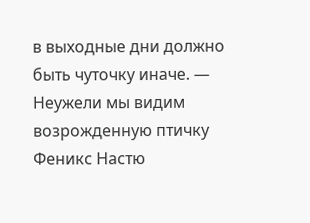в выходные дни должно быть чуточку иначе. — Неужели мы видим возрожденную птичку Феникс Настю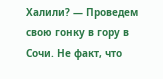Халили? — Проведем свою гонку в гору в Сочи. Не факт, что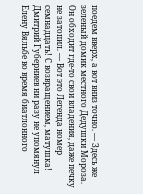поедем вверх, а вот вниз точно. — Здесь же зеленый домик местного Дедушки Мороза. Он обходит где-то свои владения, даже печку не затопил. — Вот это Легенда номер семнадцать! С возвращением, матушка!
Дмитрий Губерниев ни разу не упомянул Елену Вяльбе во время биатлонного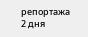репортажа
2 дня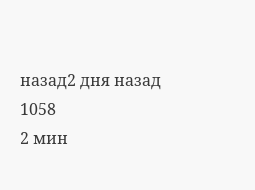назад2 дня назад
1058
2 мин